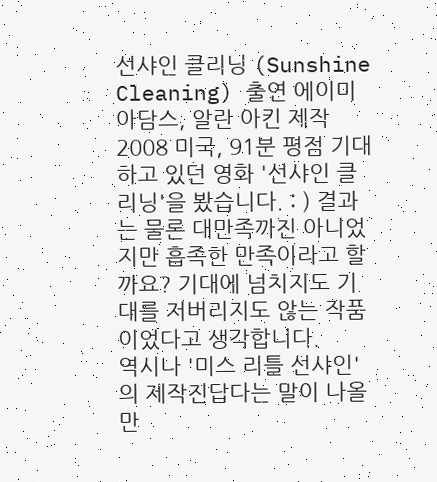선샤인 클리닝 (Sunshine Cleaning) 출연 에이미 아담스, 알란 아킨 제작 2008 미국, 91분 평점 기대하고 있던 영화 '선샤인 클리닝'을 봤습니다. : ) 결과는 물론 대만족까진 아니었지만 흡족한 만족이라고 할까요? 기대에 넘치지도 기대를 저버리지도 않는 작품이었다고 생각합니다.
역시나 '미스 리틀 선샤인'의 제작진답다는 말이 나올만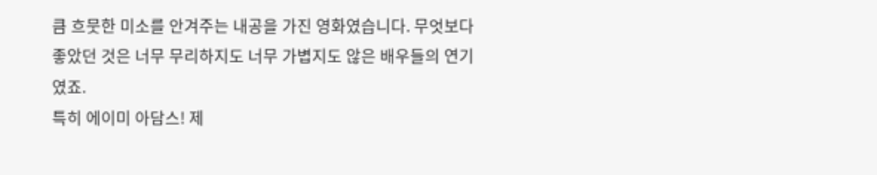큼 흐뭇한 미소를 안겨주는 내공을 가진 영화였습니다. 무엇보다 좋았던 것은 너무 무리하지도 너무 가볍지도 않은 배우들의 연기였죠.
특히 에이미 아담스! 제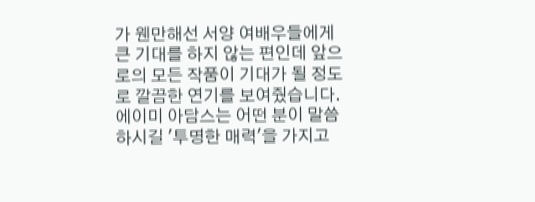가 웬만해선 서양 여배우들에게 큰 기대를 하지 않는 편인데 앞으로의 모든 작품이 기대가 될 정도로 깔끔한 연기를 보여줬습니다.
에이미 아담스는 어떤 분이 말씀하시길 '투명한 매력'을 가지고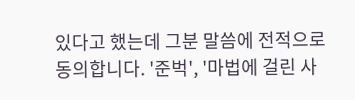있다고 했는데 그분 말씀에 전적으로 동의합니다. '준벅', '마법에 걸린 사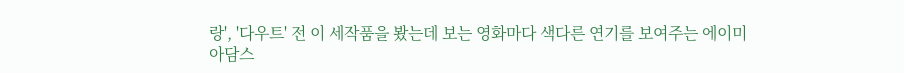랑', '다우트' 전 이 세작품을 봤는데 보는 영화마다 색다른 연기를 보여주는 에이미 아담스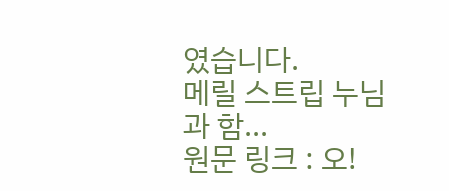였습니다.
메릴 스트립 누님과 함...
원문 링크 : 오!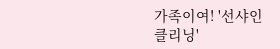가족이여! '선샤인 클리닝'